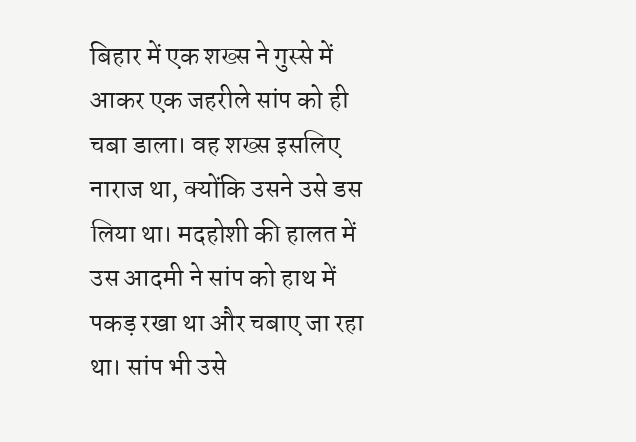बिहार में एक शख्स ने गुस्से में आकर एक जहरीले सांप को ही चबा डाला। वह शख्स इसलिए नाराज था, क्योंकि उसने उसे डस लिया था। मदहोशी की हालत में उस आदमी ने सांप को हाथ में पकड़ रखा था और चबाए जा रहा था। सांप भी उसे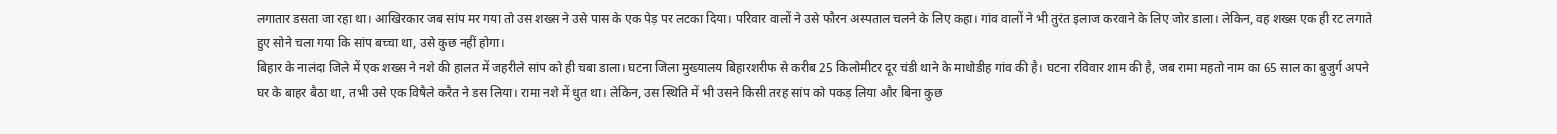लगातार डसता जा रहा था। आखिरकार जब सांप मर गया तो उस शख्स ने उसे पास के एक पेड़ पर लटका दिया। परिवार वालों ने उसे फौरन अस्पताल चलने के लिए कहा। गांव वालों ने भी तुरंत इलाज करवाने के लिए जोर डाला। लेकिन, वह शख्स एक ही रट लगाते हुए सोने चला गया कि सांप बच्चा था, उसे कुछ नहीं होगा।
बिहार के नालंदा जिले में एक शख्स ने नशे की हालत में जहरीले सांप को ही चबा डाला। घटना जिला मुख्यालय बिहारशरीफ से करीब 25 किलोमीटर दूर चंडी थाने के माधोडीह गांव की है। घटना रविवार शाम की है, जब रामा महतो नाम का 65 साल का बुजुर्ग अपने घर के बाहर बैठा था, तभी उसे एक विषैले करैत ने डस लिया। रामा नशे में धुत था। लेकिन, उस स्थिति में भी उसने किसी तरह सांप को पकड़ लिया और बिना कुछ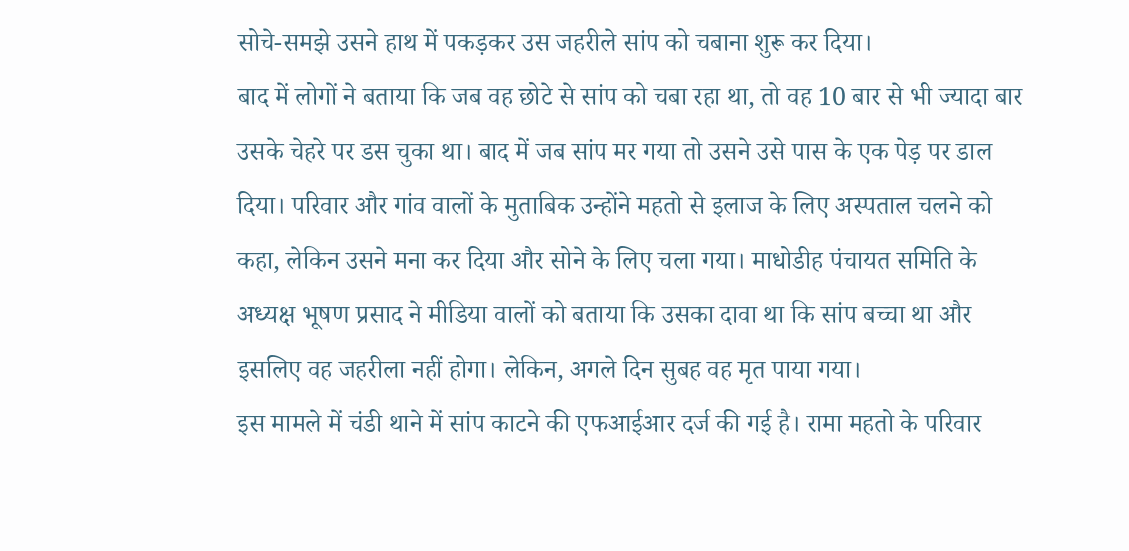सोचे-समझे उसने हाथ में पकड़कर उस जहरीले सांप को चबाना शुरू कर दिया।
बाद में लोगों ने बताया कि जब वह छोटे से सांप को चबा रहा था, तो वह 10 बार से भी ज्यादा बार उसके चेहरे पर डस चुका था। बाद में जब सांप मर गया तो उसने उसे पास के एक पेड़ पर डाल दिया। परिवार और गांव वालों के मुताबिक उन्होंने महतो से इलाज के लिए अस्पताल चलने को कहा, लेकिन उसने मना कर दिया और सोने के लिए चला गया। माधोडीह पंचायत समिति के अध्यक्ष भूषण प्रसाद ने मीडिया वालों को बताया कि उसका दावा था कि सांप बच्चा था और इसलिए वह जहरीला नहीं होगा। लेकिन, अगले दिन सुबह वह मृत पाया गया।
इस मामले में चंडी थाने में सांप काटने की एफआईआर दर्ज की गई है। रामा महतो के परिवार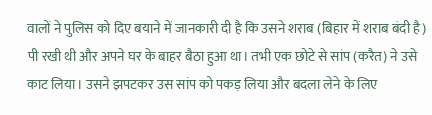वालों ने पुलिस को दिए बयाने में जानकारी दी है कि उसने शराब (बिहार में शराब बंदी है) पी रखी थी और अपने घर के बाहर बैठा हुआ था। तभी एक छोटे से सांप (करैत) ने उसे काट लिया। उसने झपटकर उस सांप को पकड़ लिया और बदला लेने के लिए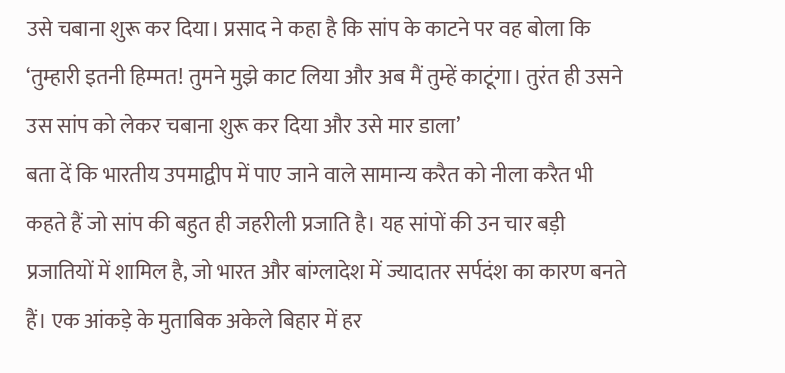उसे चबाना शुरू कर दिया। प्रसाद ने कहा है कि सांप के काटने पर वह बोला कि ‘तुम्हारी इतनी हिम्मत! तुमने मुझे काट लिया और अब मैं तुम्हें काटूंगा। तुरंत ही उसने उस सांप को लेकर चबाना शुरू कर दिया और उसे मार डाला’
बता दें कि भारतीय उपमाद्वीप में पाए जाने वाले सामान्य करैत को नीला करैत भी कहते हैं जो सांप की बहुत ही जहरीली प्रजाति है। यह सांपों की उन चार बड़ी प्रजातियों में शामिल है, जो भारत और बांग्लादेश में ज्यादातर सर्पदंश का कारण बनते हैं। एक आंकड़े के मुताबिक अकेले बिहार में हर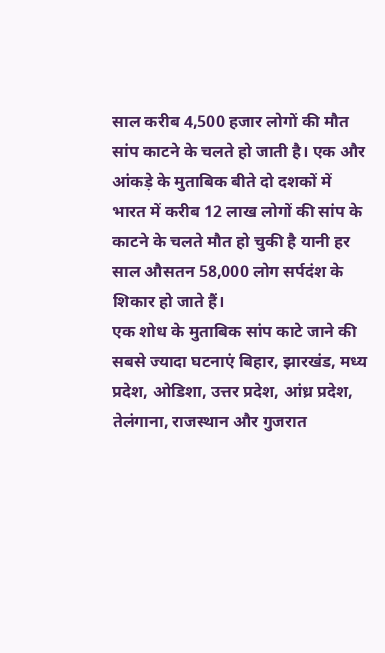साल करीब 4,500 हजार लोगों की मौत सांप काटने के चलते हो जाती है। एक और आंकड़े के मुताबिक बीते दो दशकों में भारत में करीब 12 लाख लोगों की सांप के काटने के चलते मौत हो चुकी है यानी हर साल औसतन 58,000 लोग सर्पदंश के शिकार हो जाते हैं।
एक शोध के मुताबिक सांप काटे जाने की सबसे ज्यादा घटनाएं बिहार, झारखंड, मध्य प्रदेश, ओडिशा, उत्तर प्रदेश, आंध्र प्रदेश, तेलंगाना, राजस्थान और गुजरात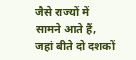जैसे राज्यों में सामने आते हैं, जहां बीते दो दशकों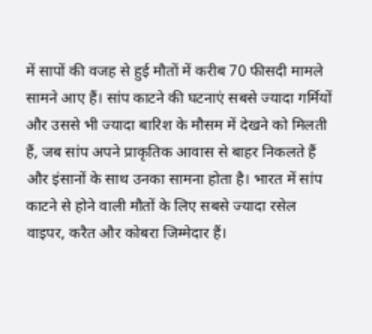में सापों की वजह से हुई मौतों में करीब 70 फीसदी मामले सामने आए हैं। सांप काटने की घटनाएं सबसे ज्यादा गर्मियों और उससे भी ज्यादा बारिश के मौसम में देखने को मिलती हैं, जब सांप अपने प्राकृतिक आवास से बाहर निकलते हैं और इंसानों के साथ उनका सामना होता है। भारत में सांप काटने से होने वाली मौतों के लिए सबसे ज्यादा रसेल वाइपर, करैत और कोबरा जिम्मेदार हैं।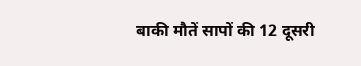बाकी मौतें सापों की 12 दूसरी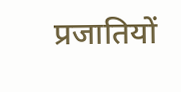प्रजातियों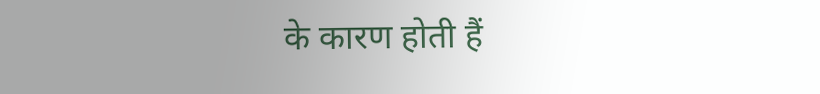के कारण होती हैं